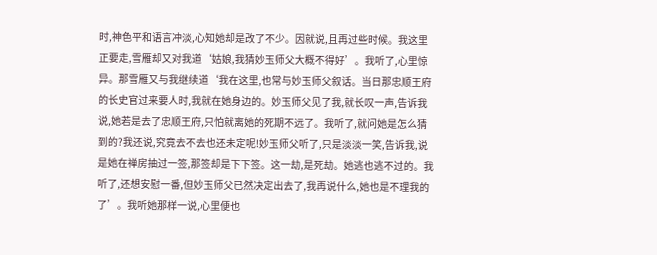时,神色平和语言冲淡,心知她却是改了不少。因就说,且再过些时候。我这里正要走,雪雁却又对我道‘姑娘,我猜妙玉师父大概不得好’。我听了,心里惊异。那雪雁又与我继续道‘我在这里,也常与妙玉师父叙话。当日那忠顺王府的长史官过来要人时,我就在她身边的。妙玉师父见了我,就长叹一声,告诉我说,她若是去了忠顺王府,只怕就离她的死期不远了。我听了,就问她是怎么猜到的?我还说,究竟去不去也还未定呢!妙玉师父听了,只是淡淡一笑,告诉我,说是她在禅房抽过一签,那签却是下下签。这一劫,是死劫。她逃也逃不过的。我听了,还想安慰一番,但妙玉师父已然决定出去了,我再说什么,她也是不理我的了’。我听她那样一说,心里便也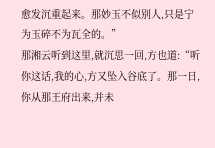愈发沉重起来。那妙玉不似别人,只是宁为玉碎不为瓦全的。”
那湘云听到这里,就沉思一回,方也道:“听你这话,我的心,方又坠入谷底了。那一日,你从那王府出来,并未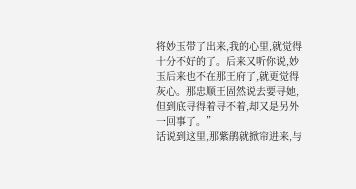将妙玉带了出来,我的心里,就觉得十分不好的了。后来又听你说,妙玉后来也不在那王府了,就更觉得灰心。那忠顺王固然说去要寻她,但到底寻得着寻不着,却又是另外一回事了。”
话说到这里,那紫鹃就掀帘进来,与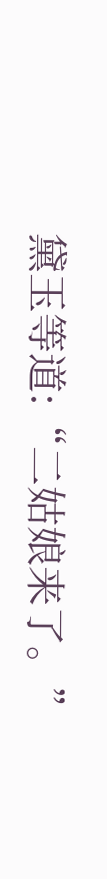黛玉等道:“二姑娘来了。”